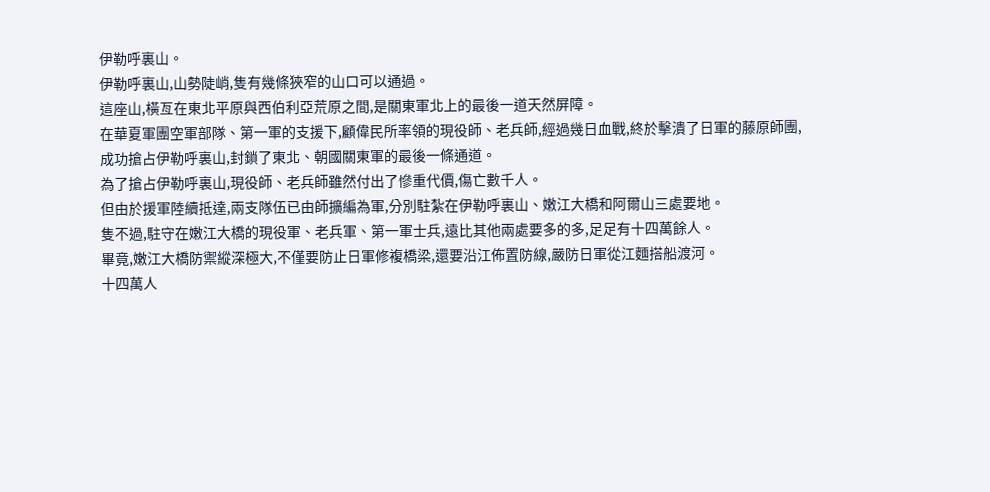伊勒呼裏山。
伊勒呼裏山,山勢陡峭,隻有幾條狹窄的山口可以通過。
這座山,橫亙在東北平原與西伯利亞荒原之間,是關東軍北上的最後一道天然屏障。
在華夏軍團空軍部隊、第一軍的支援下,顧偉民所率領的現役師、老兵師,經過幾日血戰,終於擊潰了日軍的藤原師團,成功搶占伊勒呼裏山,封鎖了東北、朝國關東軍的最後一條通道。
為了搶占伊勒呼裏山,現役師、老兵師雖然付出了慘重代價,傷亡數千人。
但由於援軍陸續抵達,兩支隊伍已由師擴編為軍,分別駐紮在伊勒呼裏山、嫩江大橋和阿爾山三處要地。
隻不過,駐守在嫩江大橋的現役軍、老兵軍、第一軍士兵,遠比其他兩處要多的多,足足有十四萬餘人。
畢竟,嫩江大橋防禦縱深極大,不僅要防止日軍修複橋梁,還要沿江佈置防線,嚴防日軍從江麵搭船渡河。
十四萬人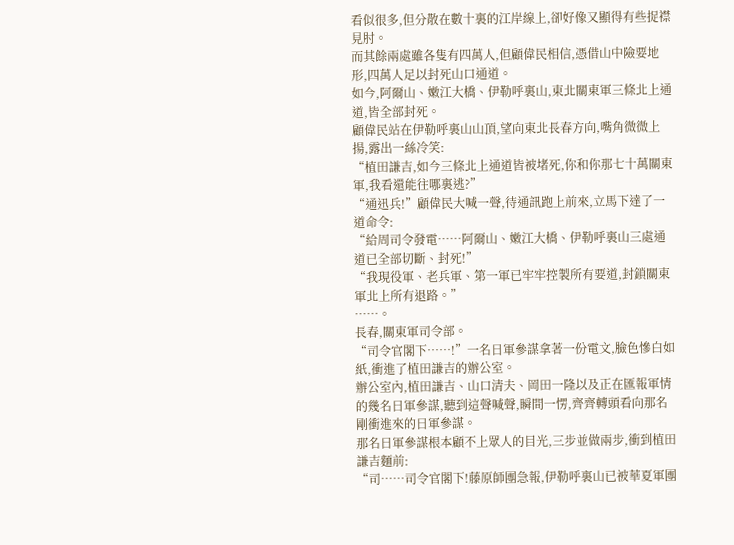看似很多,但分散在數十裏的江岸線上,卻好像又顯得有些捉襟見肘。
而其餘兩處雖各隻有四萬人,但顧偉民相信,憑借山中險要地形,四萬人足以封死山口通道。
如今,阿爾山、嫩江大橋、伊勒呼裏山,東北關東軍三條北上通道,皆全部封死。
顧偉民站在伊勒呼裏山山頂,望向東北長春方向,嘴角微微上揚,露出一絲冷笑:
“植田謙吉,如今三條北上通道皆被堵死,你和你那七十萬關東軍,我看還能往哪裏逃?”
“通迅兵!”顧偉民大喊一聲,待通訊跑上前來,立馬下達了一道命令:
“給周司令發電……阿爾山、嫩江大橋、伊勒呼裏山三處通道已全部切斷、封死!”
“我現役軍、老兵軍、第一軍已牢牢控製所有要道,封鎖關東軍北上所有退路。”
……。
長春,關東軍司令部。
“司令官閣下……!”一名日軍參謀拿著一份電文,臉色慘白如紙,衝進了植田謙吉的辦公室。
辦公室內,植田謙吉、山口清夫、岡田一隆以及正在匯報軍情的幾名日軍參謀,聽到這聲喊聲,瞬間一愣,齊齊轉頭看向那名剛衝進來的日軍參謀。
那名日軍參謀根本顧不上眾人的目光,三步並做兩步,衝到植田謙吉麵前:
“司……司令官閣下!藤原師團急報,伊勒呼裏山已被華夏軍團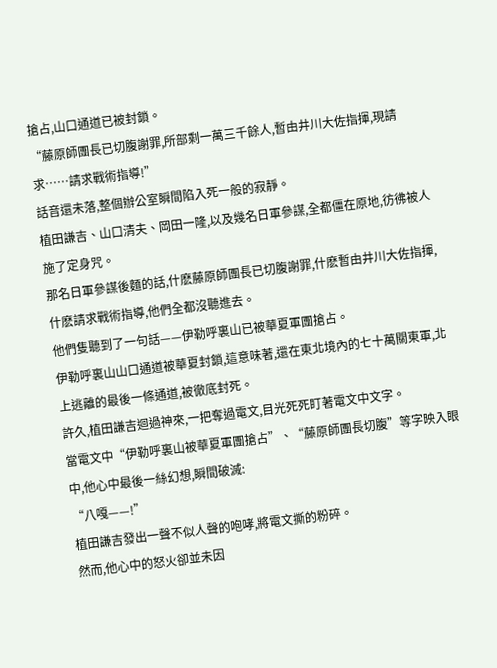搶占,山口通道已被封鎖。
“藤原師團長已切腹謝罪,所部剩一萬三千餘人,暫由井川大佐指揮,現請求……請求戰術指導!”
話音還未落,整個辦公室瞬間陷入死一般的寂靜。
植田謙吉、山口清夫、岡田一隆,以及幾名日軍參謀,全都僵在原地,彷彿被人施了定身咒。
那名日軍參謀後麵的話,什麽藤原師團長已切腹謝罪,什麽暫由井川大佐指揮,什麽請求戰術指導,他們全都沒聽進去。
他們隻聽到了一句話——伊勒呼裏山已被華夏軍團搶占。
伊勒呼裏山山口通道被華夏封鎖,這意味著,還在東北境內的七十萬關東軍,北上逃離的最後一條通道,被徹底封死。
許久,植田謙吉迴過神來,一把奪過電文,目光死死盯著電文中文字。
當電文中“伊勒呼裏山被華夏軍團搶占”、“藤原師團長切腹”等字映入眼中,他心中最後一絲幻想,瞬間破滅:
“八嘎——!”
植田謙吉發出一聲不似人聲的咆哮,將電文撕的粉碎。
然而,他心中的怒火卻並未因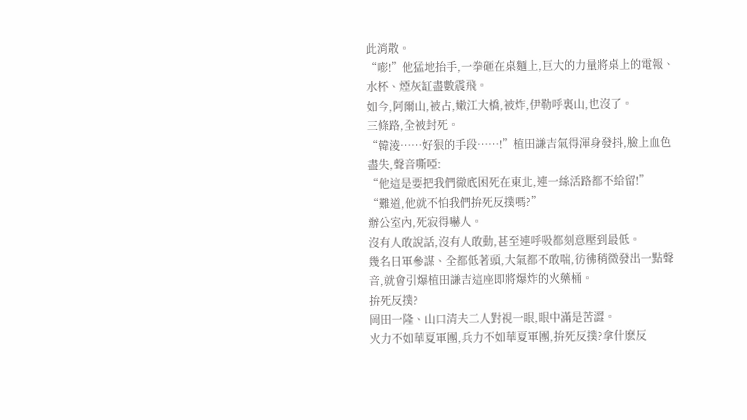此消散。
“嘭!”他猛地抬手,一拳砸在桌麵上,巨大的力量將桌上的電報、水杯、煙灰缸盡數震飛。
如今,阿爾山,被占,嫩江大橋,被炸,伊勒呼裏山,也沒了。
三條路,全被封死。
“韓淩……好狠的手段……!”植田謙吉氣得渾身發抖,臉上血色盡失,聲音嘶啞:
“他這是要把我們徹底困死在東北,連一絲活路都不給留!”
“難道,他就不怕我們拚死反撲嗎?”
辦公室內,死寂得嚇人。
沒有人敢說話,沒有人敢動,甚至連呼吸都刻意壓到最低。
幾名日軍參謀、全都低著頭,大氣都不敢喘,彷彿稍微發出一點聲音,就會引爆植田謙吉這座即將爆炸的火藥桶。
拚死反撲?
岡田一隆、山口清夫二人對視一眼,眼中滿是苦澀。
火力不如華夏軍團,兵力不如華夏軍團,拚死反撲?拿什麽反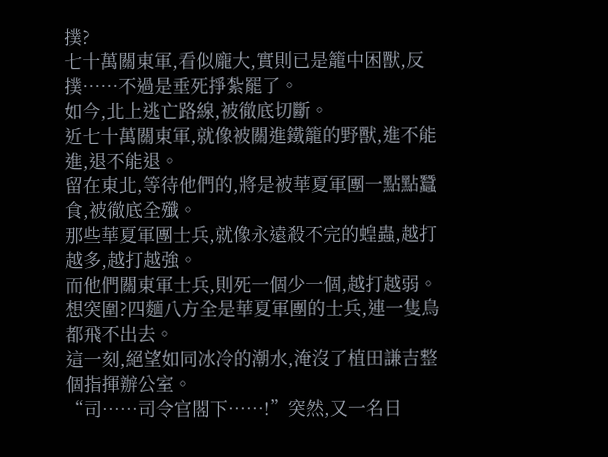撲?
七十萬關東軍,看似龐大,實則已是籠中困獸,反撲……不過是垂死掙紮罷了。
如今,北上逃亡路線,被徹底切斷。
近七十萬關東軍,就像被關進鐵籠的野獸,進不能進,退不能退。
留在東北,等待他們的,將是被華夏軍團一點點蠶食,被徹底全殲。
那些華夏軍團士兵,就像永遠殺不完的蝗蟲,越打越多,越打越強。
而他們關東軍士兵,則死一個少一個,越打越弱。
想突圍?四麵八方全是華夏軍團的士兵,連一隻鳥都飛不出去。
這一刻,絕望如同冰冷的潮水,淹沒了植田謙吉整個指揮辦公室。
“司……司令官閣下……!”突然,又一名日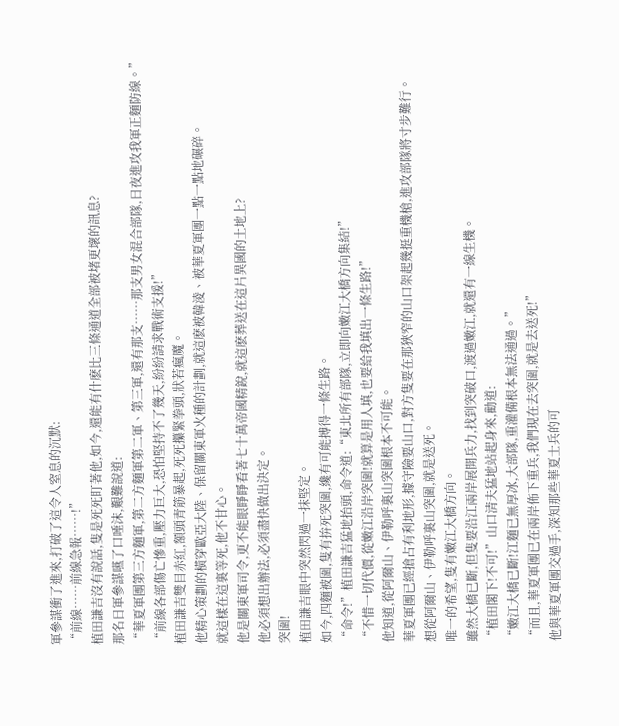軍參謀衝了進來,打破了這令人窒息的沉默:
“前線……前線急報……!”
植田謙吉沒有說話,隻是死死盯著他,如今,還能有什麽比三條通道全部被堵更壞的訊息?
那名日軍參謀嚥了口唾沫,艱難說道:
“華夏軍團第三方麵軍,第二方麵軍第二軍、第三軍,還有那支……那支男女混合部隊,日夜進攻我軍正麵防線。”
“前線各部傷亡慘重,壓力巨大,恐怕堅持不了幾天,紛紛請求戰術支援!”
植田謙吉雙目赤紅,額頭青筋暴起,死死攥緊拳頭,狀若瘋魔。
他精心策劃的橫穿歐亞大陸、保留關東軍火種的計劃,就這麽被韓淩、被華夏軍團一點一點地碾碎。
就這樣在這裏等死,他不甘心。
他是關東軍司令,更不能眼睜睜看著七十萬帝國精銳,就這麽葬送在這片異國的土地上?
他必須想出辦法,必須盡快做出決定。
突圍!
植田謙吉眼中突然閃過一抹堅定。
如今,四麵被圍,隻有拚死突圍,纔有可能搏得一條生路。
“命令!”植田謙吉猛地抬頭,命令道:“東北所有部隊,立即向嫩江大橋方向集結!”
“不惜一切代價,從嫩江沿岸突圍!就算是用人填,也要給我填出一條生路!”
他知道,從阿爾山、伊勒呼裏山突圍根本不可能。
華夏軍團已經搶占有利地形,據守險要山口,對方隻要在那狹窄的山口架起幾挺重機槍,進攻部隊將寸步難行。
想從阿爾山、伊勒呼裏山突圍,就是送死。
唯一的希望,隻有嫩江大橋方向。
雖然大橋已斷,但隻要沿江兩岸展開兵力,找到突破口,渡過嫩江,就還有一線生機。
“植田閣下!不可!”山口清夫猛地站起身來,勸道:
“嫩江大橋已斷!江麵已無厚冰,大部隊,重灌備根本無法通過。”
“而且,華夏軍團已在兩岸佈下重兵,我們現在去突圍,就是去送死!”
他與華夏軍團交過手,深知那些華夏士兵的可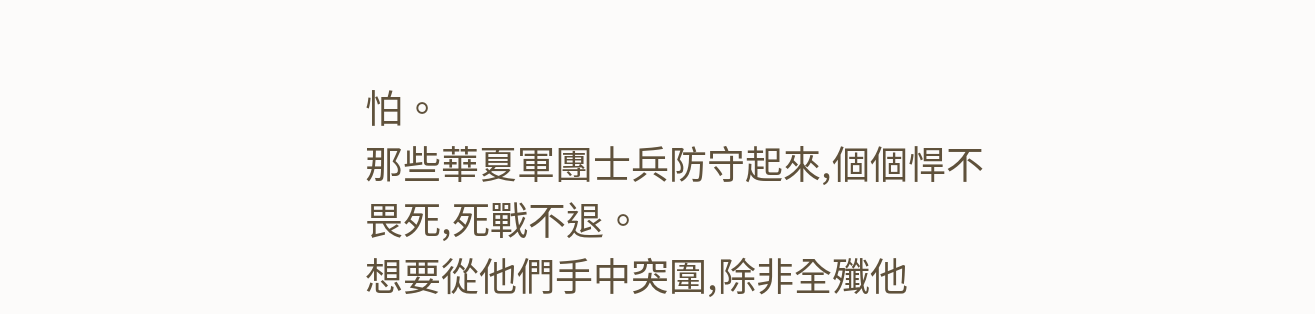怕。
那些華夏軍團士兵防守起來,個個悍不畏死,死戰不退。
想要從他們手中突圍,除非全殲他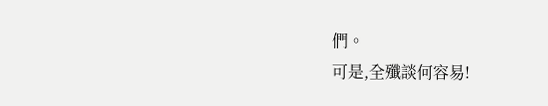們。
可是,全殲談何容易!